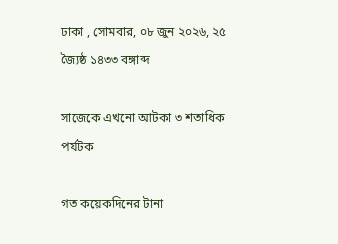ঢাকা , সোমবার, ০৮ জুন ২০২৬, ২৫ জ্যৈষ্ঠ ১৪৩৩ বঙ্গাব্দ

সাজেকে এখনো আটকা ৩ শতাধিক পর্যটক

গত কয়েকদিনের টানা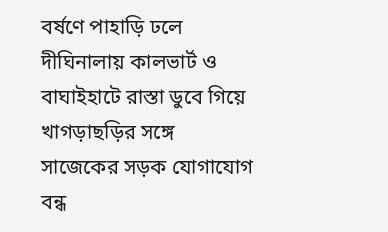বর্ষণে পাহাড়ি ঢলে দীঘিনালায় কালভার্ট ও বাঘাইহাটে রাস্তা ডুবে গিয়ে খাগড়াছড়ির সঙ্গে সাজেকের সড়ক যোগাযোগ বন্ধ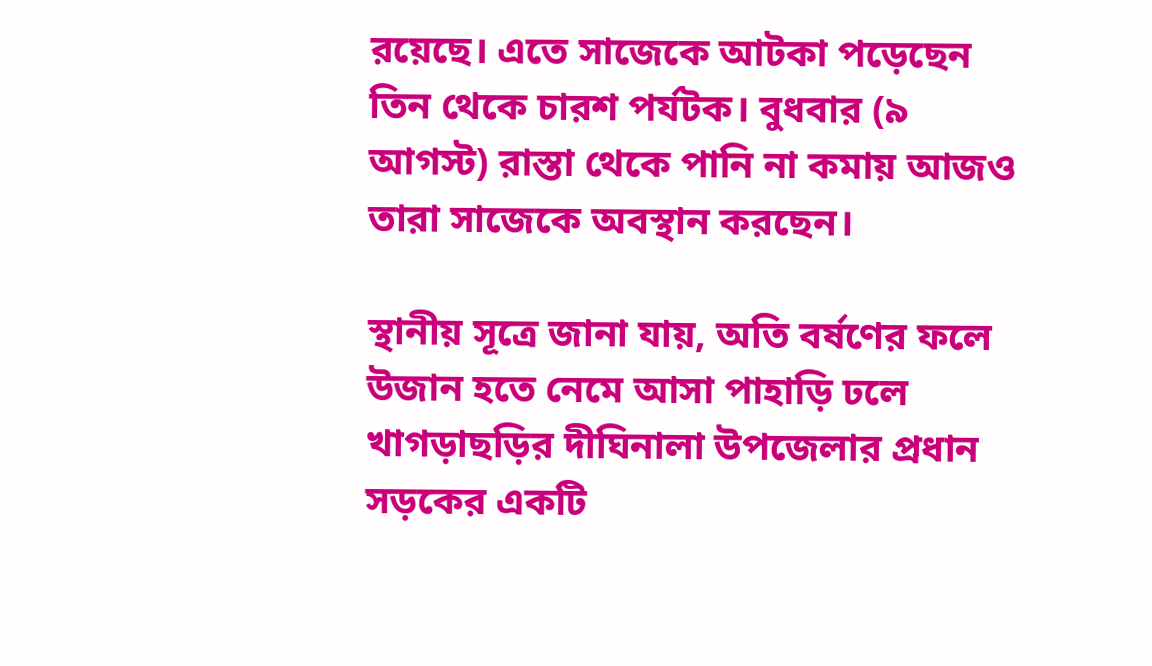রয়েছে। এতে সাজেকে আটকা পড়েছেন তিন থেকে চারশ পর্যটক। বুধবার (৯ আগস্ট) রাস্তা থেকে পানি না কমায় আজও তারা সাজেকে অবস্থান করছেন।

স্থানীয় সূত্রে জানা যায়, অতি বর্ষণের ফলে উজান হতে নেমে আসা পাহাড়ি ঢলে খাগড়াছড়ির দীঘিনালা উপজেলার প্রধান সড়কের একটি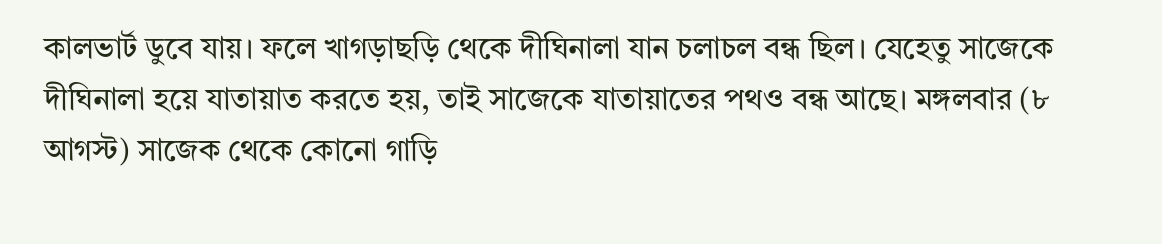কালভার্ট ডুবে যায়। ফলে খাগড়াছড়ি থেকে দীঘিনালা যান চলাচল বন্ধ ছিল। যেহেতু সাজেকে দীঘিনালা হয়ে যাতায়াত করতে হয়, তাই সাজেকে যাতায়াতের পথও বন্ধ আছে। মঙ্গলবার (৮ আগস্ট) সাজেক থেকে কোনো গাড়ি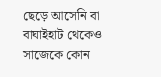ছেড়ে আসেনি বা বাঘাইহাট থেকেও সাজেকে কোন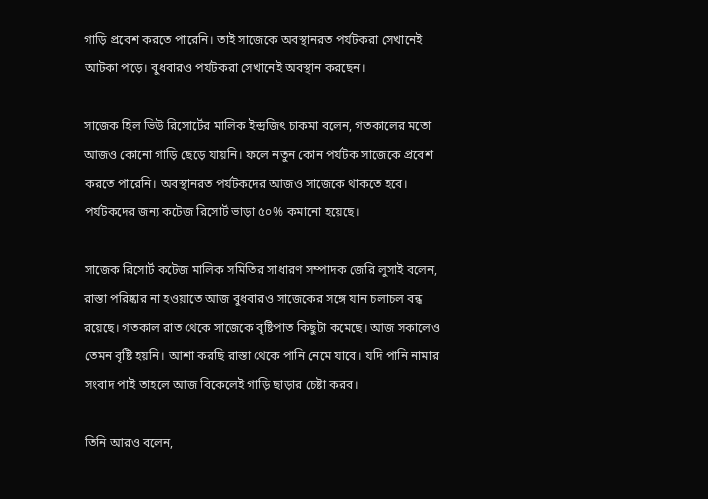গাড়ি প্রবেশ করতে পারেনি। তাই সাজেকে অবস্থানরত পর্যটকরা সেখানেই আটকা পড়ে। বুধবারও পর্যটকরা সেখানেই অবস্থান করছেন।

সাজেক হিল ভিউ রিসোর্টের মালিক ইন্দ্রজিৎ চাকমা বলেন, গতকালের মতো আজও কোনো গাড়ি ছেড়ে যায়নি। ফলে নতুন কোন পর্যটক সাজেকে প্রবেশ করতে পারেনি। অবস্থানরত পর্যটকদের আজও সাজেকে থাকতে হবে। পর্যটকদের জন্য কটেজ রিসোর্ট ভাড়া ৫০% কমানো হয়েছে।

সাজেক রিসোর্ট কটেজ মালিক সমিতির সাধারণ সম্পাদক জেরি লুসাই বলেন, রাস্তা পরিষ্কার না হওয়াতে আজ বুধবারও সাজেকের সঙ্গে যান চলাচল বন্ধ রয়েছে। গতকাল রাত থেকে সাজেকে বৃষ্টিপাত কিছুটা কমেছে। আজ সকালেও তেমন বৃষ্টি হয়নি। আশা করছি রাস্তা থেকে পানি নেমে যাবে। যদি পানি নামার সংবাদ পাই তাহলে আজ বিকেলেই গাড়ি ছাড়ার চেষ্টা করব।

তিনি আরও বলেন,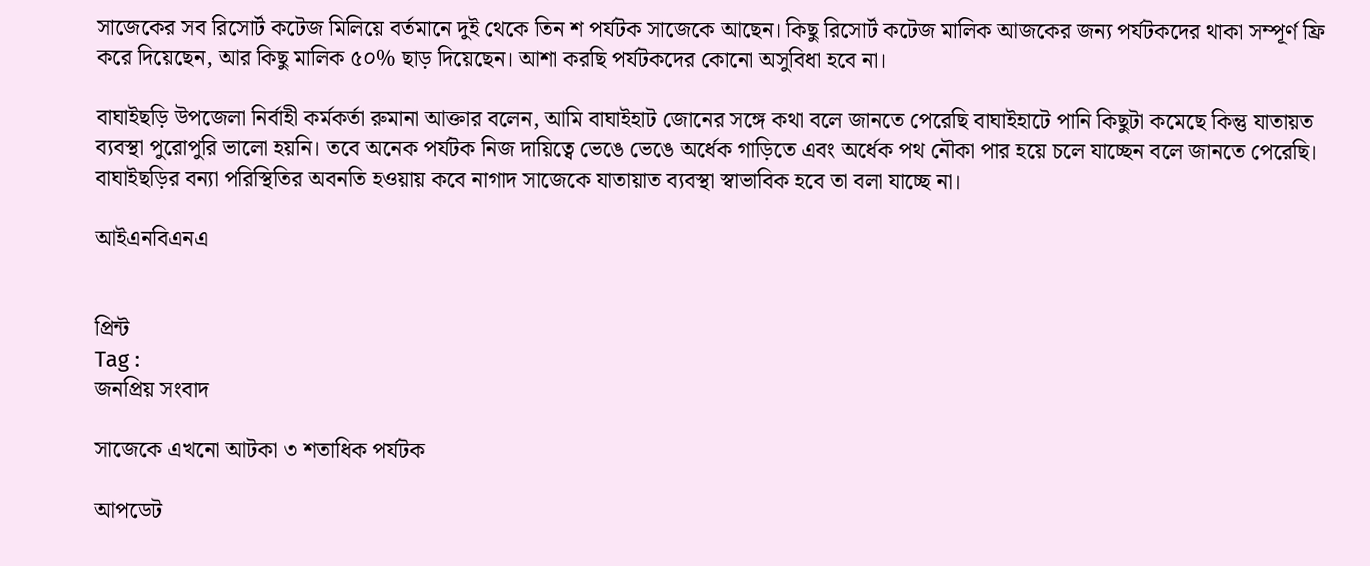সাজেকের সব রিসোর্ট কটেজ মিলিয়ে বর্তমানে দুই থেকে তিন শ পর্যটক সাজেকে আছেন। কিছু রিসোর্ট কটেজ মালিক আজকের জন্য পর্যটকদের থাকা সম্পূর্ণ ফ্রি করে দিয়েছেন, আর কিছু মালিক ৫০% ছাড় দিয়েছেন। আশা করছি পর্যটকদের কোনো অসুবিধা হবে না।

বাঘাইছড়ি উপজেলা নির্বাহী কর্মকর্তা রুমানা আক্তার বলেন, আমি বাঘাইহাট জোনের সঙ্গে কথা বলে জানতে পেরেছি বাঘাইহাটে পানি কিছুটা কমেছে কিন্তু যাতায়ত ব্যবস্থা পুরোপুরি ভালো হয়নি। তবে অনেক পর্যটক নিজ দায়িত্বে ভেঙে ভেঙে অর্ধেক গাড়িতে এবং অর্ধেক পথ নৌকা পার হয়ে চলে যাচ্ছেন বলে জানতে পেরেছি। বাঘাইছড়ির বন্যা পরিস্থিতির অবনতি হওয়ায় কবে নাগাদ সাজেকে যাতায়াত ব্যবস্থা স্বাভাবিক হবে তা বলা যাচ্ছে না।

আইএনবিএনএ


প্রিন্ট
Tag :
জনপ্রিয় সংবাদ

সাজেকে এখনো আটকা ৩ শতাধিক পর্যটক

আপডেট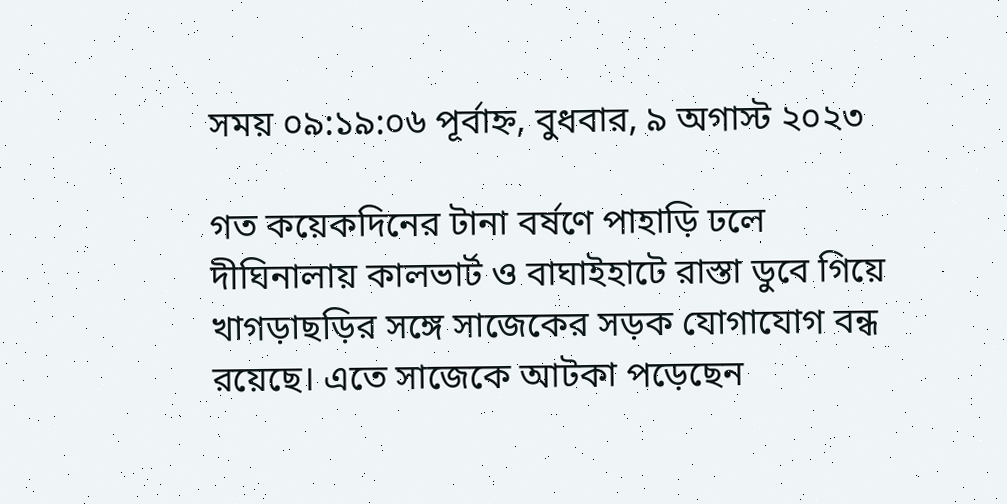সময় ০৯:১৯:০৬ পূর্বাহ্ন, বুধবার, ৯ অগাস্ট ২০২৩

গত কয়েকদিনের টানা বর্ষণে পাহাড়ি ঢলে দীঘিনালায় কালভার্ট ও বাঘাইহাটে রাস্তা ডুবে গিয়ে খাগড়াছড়ির সঙ্গে সাজেকের সড়ক যোগাযোগ বন্ধ রয়েছে। এতে সাজেকে আটকা পড়েছেন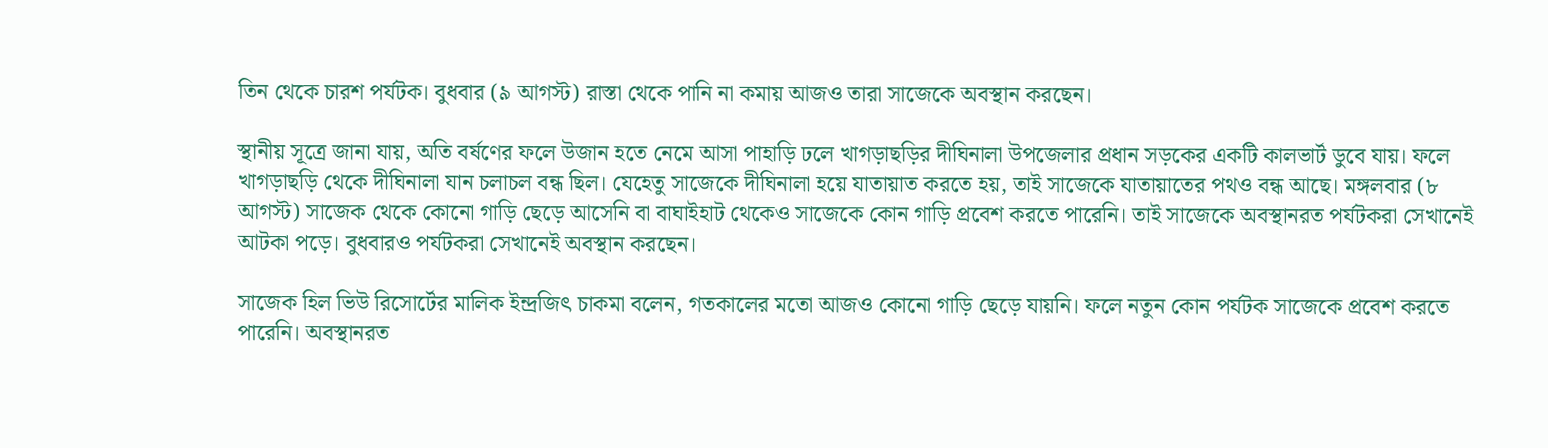তিন থেকে চারশ পর্যটক। বুধবার (৯ আগস্ট) রাস্তা থেকে পানি না কমায় আজও তারা সাজেকে অবস্থান করছেন।

স্থানীয় সূত্রে জানা যায়, অতি বর্ষণের ফলে উজান হতে নেমে আসা পাহাড়ি ঢলে খাগড়াছড়ির দীঘিনালা উপজেলার প্রধান সড়কের একটি কালভার্ট ডুবে যায়। ফলে খাগড়াছড়ি থেকে দীঘিনালা যান চলাচল বন্ধ ছিল। যেহেতু সাজেকে দীঘিনালা হয়ে যাতায়াত করতে হয়, তাই সাজেকে যাতায়াতের পথও বন্ধ আছে। মঙ্গলবার (৮ আগস্ট) সাজেক থেকে কোনো গাড়ি ছেড়ে আসেনি বা বাঘাইহাট থেকেও সাজেকে কোন গাড়ি প্রবেশ করতে পারেনি। তাই সাজেকে অবস্থানরত পর্যটকরা সেখানেই আটকা পড়ে। বুধবারও পর্যটকরা সেখানেই অবস্থান করছেন।

সাজেক হিল ভিউ রিসোর্টের মালিক ইন্দ্রজিৎ চাকমা বলেন, গতকালের মতো আজও কোনো গাড়ি ছেড়ে যায়নি। ফলে নতুন কোন পর্যটক সাজেকে প্রবেশ করতে পারেনি। অবস্থানরত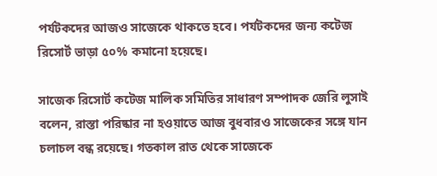পর্যটকদের আজও সাজেকে থাকতে হবে। পর্যটকদের জন্য কটেজ রিসোর্ট ভাড়া ৫০% কমানো হয়েছে।

সাজেক রিসোর্ট কটেজ মালিক সমিতির সাধারণ সম্পাদক জেরি লুসাই বলেন, রাস্তা পরিষ্কার না হওয়াতে আজ বুধবারও সাজেকের সঙ্গে যান চলাচল বন্ধ রয়েছে। গতকাল রাত থেকে সাজেকে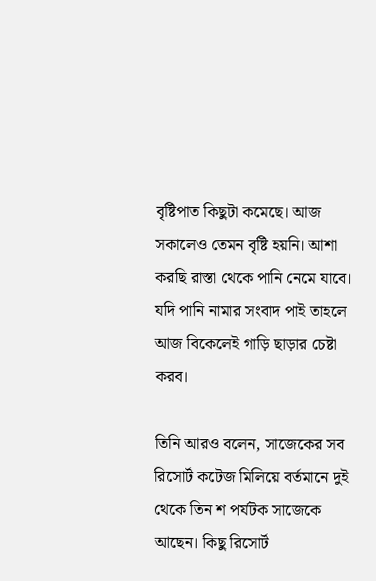বৃষ্টিপাত কিছুটা কমেছে। আজ সকালেও তেমন বৃষ্টি হয়নি। আশা করছি রাস্তা থেকে পানি নেমে যাবে। যদি পানি নামার সংবাদ পাই তাহলে আজ বিকেলেই গাড়ি ছাড়ার চেষ্টা করব।

তিনি আরও বলেন, সাজেকের সব রিসোর্ট কটেজ মিলিয়ে বর্তমানে দুই থেকে তিন শ পর্যটক সাজেকে আছেন। কিছু রিসোর্ট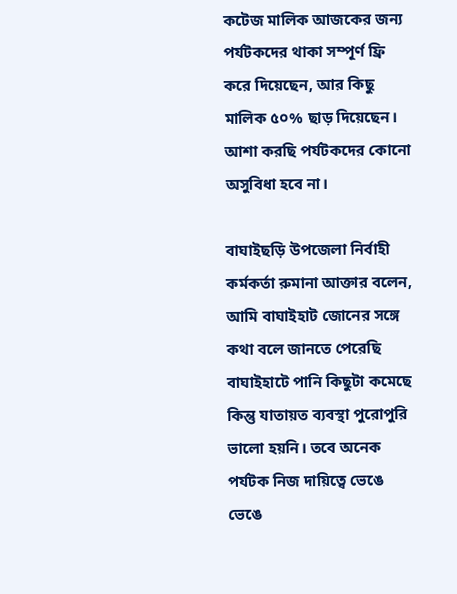কটেজ মালিক আজকের জন্য পর্যটকদের থাকা সম্পূর্ণ ফ্রি করে দিয়েছেন, আর কিছু মালিক ৫০% ছাড় দিয়েছেন। আশা করছি পর্যটকদের কোনো অসুবিধা হবে না।

বাঘাইছড়ি উপজেলা নির্বাহী কর্মকর্তা রুমানা আক্তার বলেন, আমি বাঘাইহাট জোনের সঙ্গে কথা বলে জানতে পেরেছি বাঘাইহাটে পানি কিছুটা কমেছে কিন্তু যাতায়ত ব্যবস্থা পুরোপুরি ভালো হয়নি। তবে অনেক পর্যটক নিজ দায়িত্বে ভেঙে ভেঙে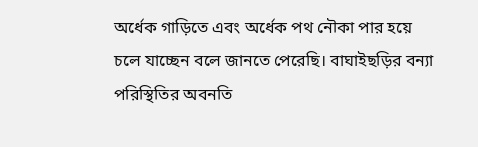অর্ধেক গাড়িতে এবং অর্ধেক পথ নৌকা পার হয়ে চলে যাচ্ছেন বলে জানতে পেরেছি। বাঘাইছড়ির বন্যা পরিস্থিতির অবনতি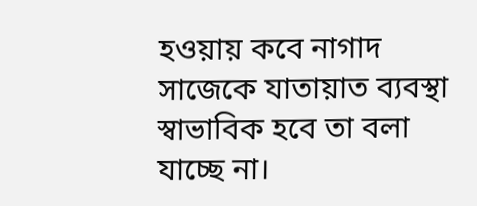হওয়ায় কবে নাগাদ সাজেকে যাতায়াত ব্যবস্থা স্বাভাবিক হবে তা বলা যাচ্ছে না।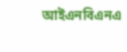আইএনবিএনএ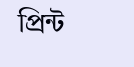প্রিন্ট